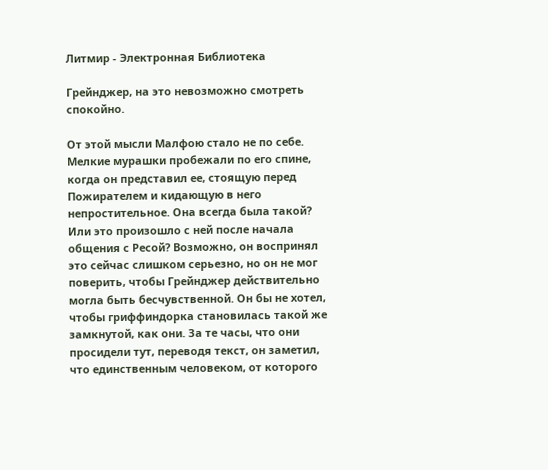Литмир - Электронная Библиотека

Грейнджер, на это невозможно смотреть спокойно.

От этой мысли Малфою стало не по себе. Мелкие мурашки пробежали по его спине, когда он представил ее, стоящую перед Пожирателем и кидающую в него непростительное. Она всегда была такой? Или это произошло с ней после начала общения с Ресой? Возможно, он воспринял это сейчас слишком серьезно, но он не мог поверить, чтобы Грейнджер действительно могла быть бесчувственной. Он бы не хотел, чтобы гриффиндорка становилась такой же замкнутой, как они. За те часы, что они просидели тут, переводя текст, он заметил, что единственным человеком, от которого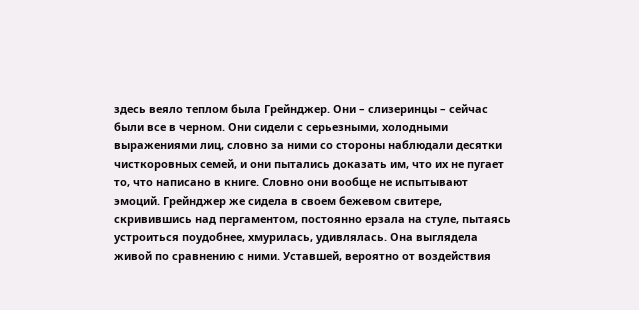здесь веяло теплом была Грейнджер. Они – слизеринцы – сейчас были все в черном. Они сидели с серьезными, холодными выражениями лиц, словно за ними со стороны наблюдали десятки чисткоровных семей, и они пытались доказать им, что их не пугает то, что написано в книге. Словно они вообще не испытывают эмоций. Грейнджер же сидела в своем бежевом свитере, скривившись над пергаментом, постоянно ерзала на стуле, пытаясь устроиться поудобнее, хмурилась, удивлялась. Она выглядела живой по сравнению с ними. Уставшей, вероятно от воздействия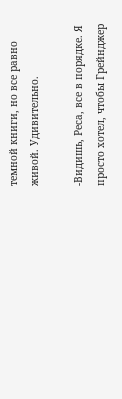темной книги, но все равно живой. Удивительно.

-Видишь, Реса, все в порядке. Я просто хотел, чтобы Грейнджер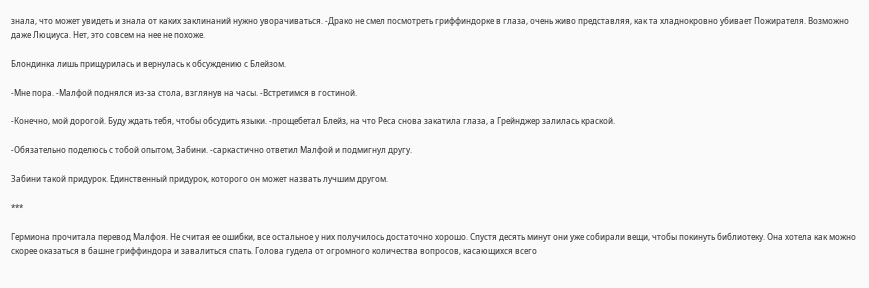знала, что может увидеть и знала от каких заклинаний нужно уворачиваться. -Драко не смел посмотреть гриффиндорке в глаза, очень живо представляя, как та хладнокровно убивает Пожирателя. Возможно даже Люциуса. Нет, это совсем на нее не похоже.

Блондинка лишь прищурилась и вернулась к обсуждению с Блейзом.

-Мне пора. -Малфой поднялся из-за стола, взглянув на часы. -Встретимся в гостиной.

-Конечно, мой дорогой. Буду ждать тебя, чтобы обсудить языки. -прощебетал Блейз, на что Реса снова закатила глаза, а Грейнджер залилась краской.

-Обязательно поделюсь с тобой опытом, Забини. -саркастично ответил Малфой и подмигнул другу.

Забини такой придурок. Единственный придурок, которого он может назвать лучшим другом.

***

Гермиона прочитала перевод Малфоя. Не считая ее ошибки, все остальное у них получилось достаточно хорошо. Спустя десять минут они уже собирали вещи, чтобы покинуть библиотеку. Она хотела как можно скорее оказаться в башне гриффиндора и завалиться спать. Голова гудела от огромного количества вопросов, касающихся всего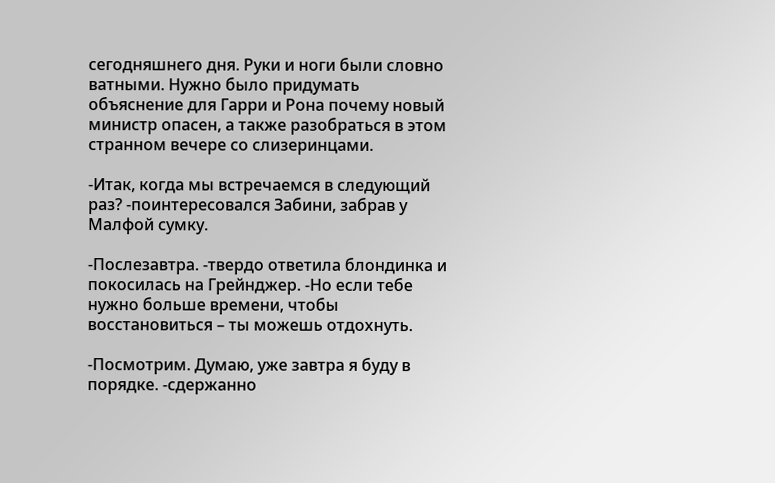сегодняшнего дня. Руки и ноги были словно ватными. Нужно было придумать объяснение для Гарри и Рона почему новый министр опасен, а также разобраться в этом странном вечере со слизеринцами.

-Итак, когда мы встречаемся в следующий раз? -поинтересовался Забини, забрав у Малфой сумку.

-Послезавтра. -твердо ответила блондинка и покосилась на Грейнджер. -Но если тебе нужно больше времени, чтобы восстановиться – ты можешь отдохнуть.

-Посмотрим. Думаю, уже завтра я буду в порядке. -сдержанно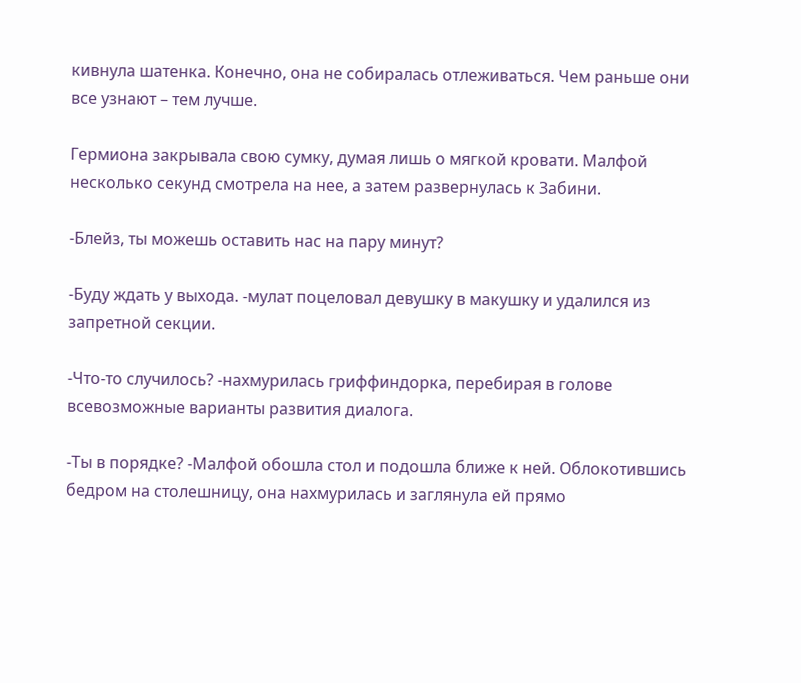кивнула шатенка. Конечно, она не собиралась отлеживаться. Чем раньше они все узнают – тем лучше.

Гермиона закрывала свою сумку, думая лишь о мягкой кровати. Малфой несколько секунд смотрела на нее, а затем развернулась к Забини.

-Блейз, ты можешь оставить нас на пару минут?

-Буду ждать у выхода. -мулат поцеловал девушку в макушку и удалился из запретной секции.

-Что-то случилось? -нахмурилась гриффиндорка, перебирая в голове всевозможные варианты развития диалога.

-Ты в порядке? -Малфой обошла стол и подошла ближе к ней. Облокотившись бедром на столешницу, она нахмурилась и заглянула ей прямо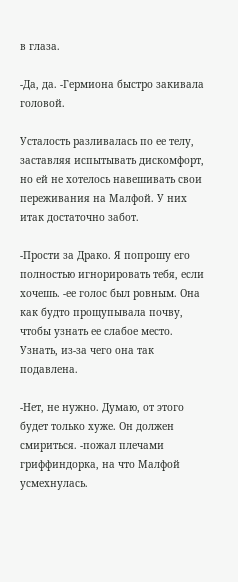в глаза.

-Да, да. -Гермиона быстро закивала головой.

Усталость разливалась по ее телу, заставляя испытывать дискомфорт, но ей не хотелось навешивать свои переживания на Малфой. У них итак достаточно забот.

-Прости за Драко. Я попрошу его полностью игнорировать тебя, если хочешь. -ее голос был ровным. Она как будто прощупывала почву, чтобы узнать ее слабое место. Узнать, из-за чего она так подавлена.

-Нет, не нужно. Думаю, от этого будет только хуже. Он должен смириться. -пожал плечами гриффиндорка, на что Малфой усмехнулась.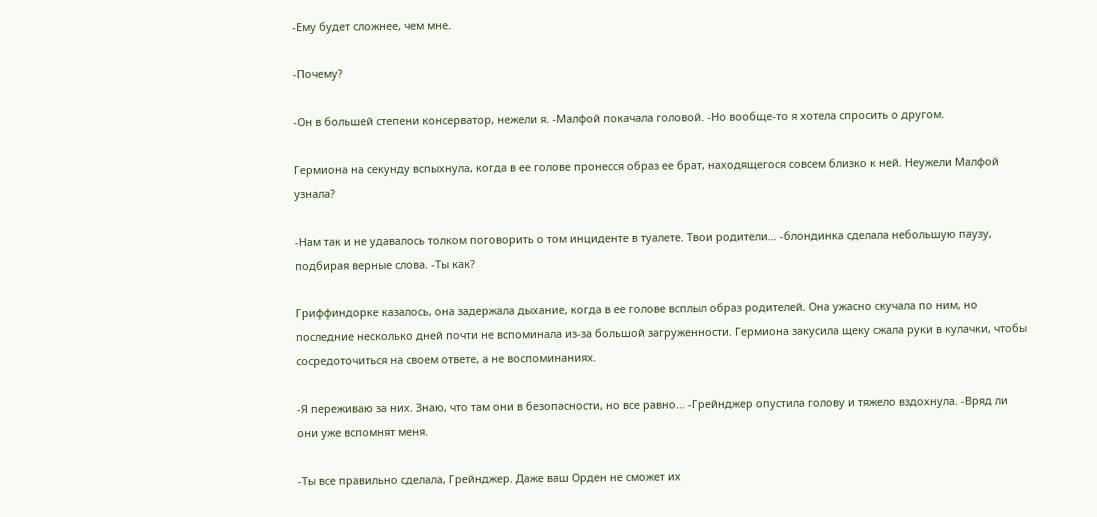-Ему будет сложнее, чем мне.

-Почему?

-Он в большей степени консерватор, нежели я. -Малфой покачала головой. -Но вообще-то я хотела спросить о другом.

Гермиона на секунду вспыхнула, когда в ее голове пронесся образ ее брат, находящегося совсем близко к ней. Неужели Малфой узнала?

-Нам так и не удавалось толком поговорить о том инциденте в туалете. Твои родители… -блондинка сделала небольшую паузу, подбирая верные слова. -Ты как?

Гриффиндорке казалось, она задержала дыхание, когда в ее голове всплыл образ родителей. Она ужасно скучала по ним, но последние несколько дней почти не вспоминала из-за большой загруженности. Гермиона закусила щеку сжала руки в кулачки, чтобы сосредоточиться на своем ответе, а не воспоминаниях.

-Я переживаю за них. Знаю, что там они в безопасности, но все равно… -Грейнджер опустила голову и тяжело вздохнула. -Вряд ли они уже вспомнят меня.

-Ты все правильно сделала, Грейнджер. Даже ваш Орден не сможет их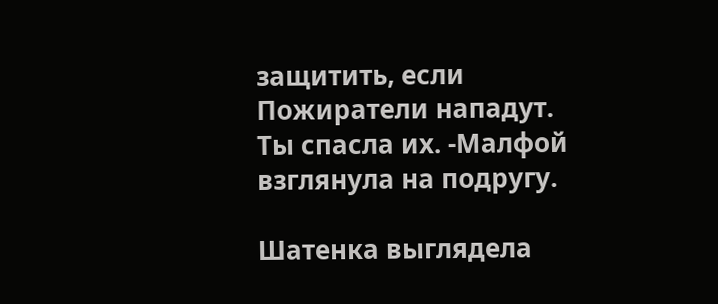защитить, если Пожиратели нападут. Ты спасла их. -Малфой взглянула на подругу.

Шатенка выглядела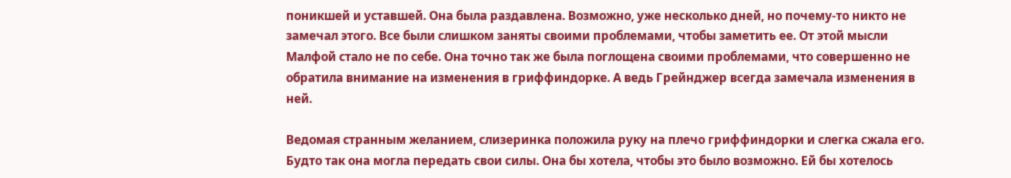поникшей и уставшей. Она была раздавлена. Возможно, уже несколько дней, но почему-то никто не замечал этого. Все были слишком заняты своими проблемами, чтобы заметить ее. От этой мысли Малфой стало не по себе. Она точно так же была поглощена своими проблемами, что совершенно не обратила внимание на изменения в гриффиндорке. А ведь Грейнджер всегда замечала изменения в ней.

Ведомая странным желанием, слизеринка положила руку на плечо гриффиндорки и слегка сжала его. Будто так она могла передать свои силы. Она бы хотела, чтобы это было возможно. Ей бы хотелось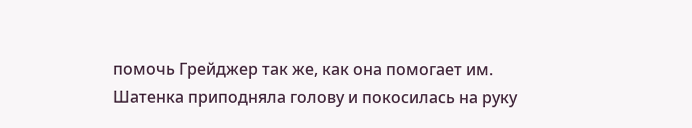помочь Грейджер так же, как она помогает им. Шатенка приподняла голову и покосилась на руку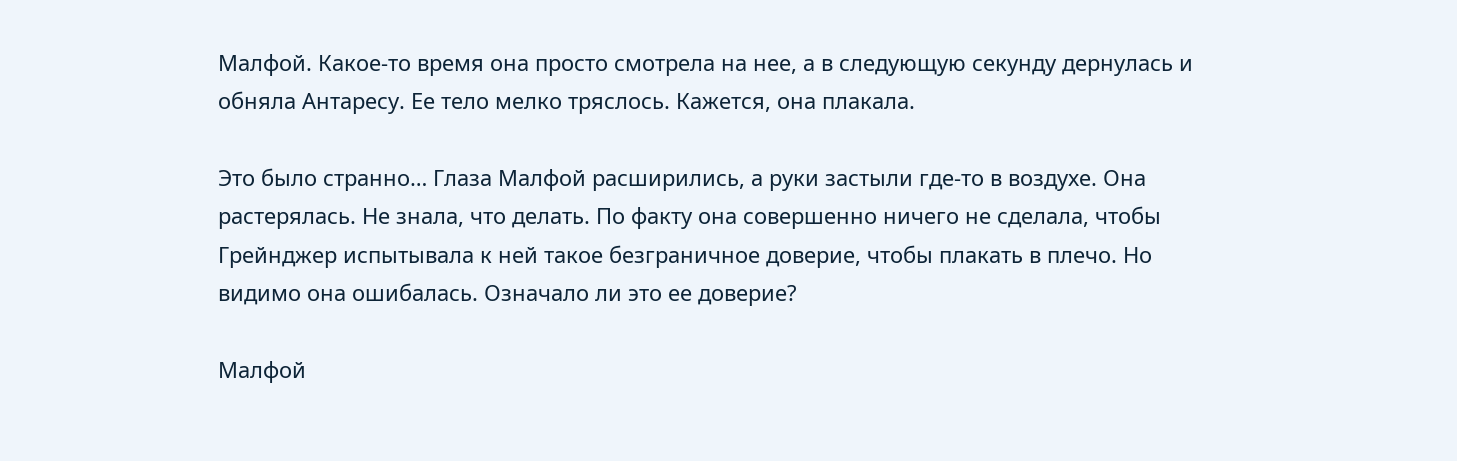Малфой. Какое-то время она просто смотрела на нее, а в следующую секунду дернулась и обняла Антаресу. Ее тело мелко тряслось. Кажется, она плакала.

Это было странно… Глаза Малфой расширились, а руки застыли где-то в воздухе. Она растерялась. Не знала, что делать. По факту она совершенно ничего не сделала, чтобы Грейнджер испытывала к ней такое безграничное доверие, чтобы плакать в плечо. Но видимо она ошибалась. Означало ли это ее доверие?

Малфой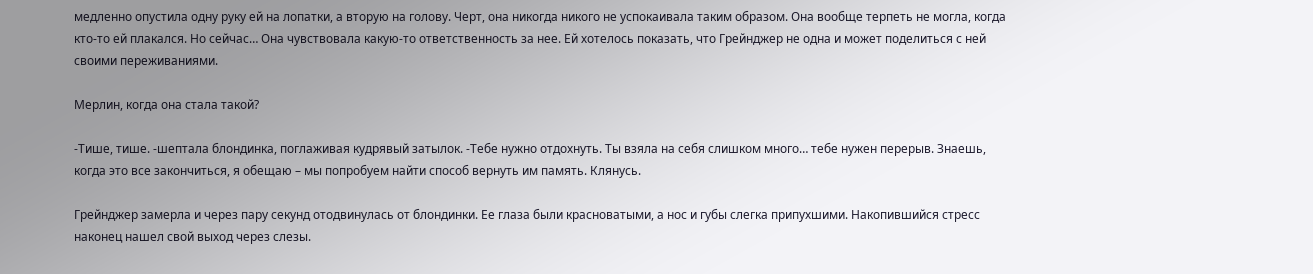медленно опустила одну руку ей на лопатки, а вторую на голову. Черт, она никогда никого не успокаивала таким образом. Она вообще терпеть не могла, когда кто-то ей плакался. Но сейчас… Она чувствовала какую-то ответственность за нее. Ей хотелось показать, что Грейнджер не одна и может поделиться с ней своими переживаниями.

Мерлин, когда она стала такой?

-Тише, тише. -шептала блондинка, поглаживая кудрявый затылок. -Тебе нужно отдохнуть. Ты взяла на себя слишком много… тебе нужен перерыв. Знаешь, когда это все закончиться, я обещаю – мы попробуем найти способ вернуть им память. Клянусь.

Грейнджер замерла и через пару секунд отодвинулась от блондинки. Ее глаза были красноватыми, а нос и губы слегка припухшими. Накопившийся стресс наконец нашел свой выход через слезы.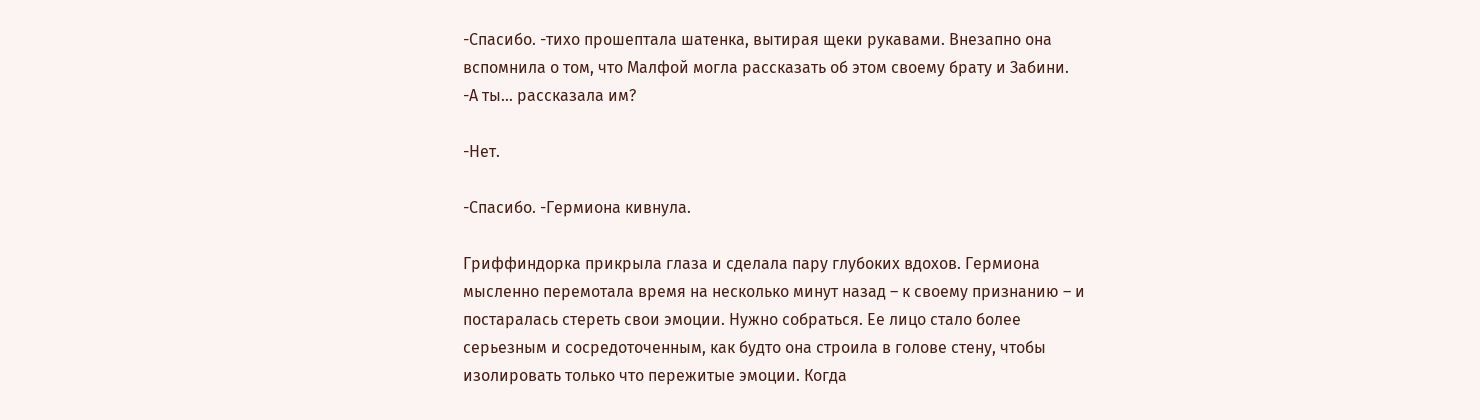-Спасибо. -тихо прошептала шатенка, вытирая щеки рукавами. Внезапно она вспомнила о том, что Малфой могла рассказать об этом своему брату и Забини. -А ты… рассказала им?

-Нет.

-Спасибо. -Гермиона кивнула.

Гриффиндорка прикрыла глаза и сделала пару глубоких вдохов. Гермиона мысленно перемотала время на несколько минут назад – к своему признанию – и постаралась стереть свои эмоции. Нужно собраться. Ее лицо стало более серьезным и сосредоточенным, как будто она строила в голове стену, чтобы изолировать только что пережитые эмоции. Когда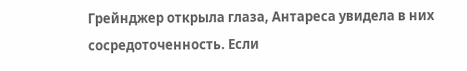Грейнджер открыла глаза, Антареса увидела в них сосредоточенность. Если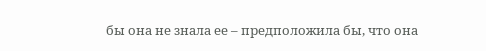бы она не знала ее – предположила бы, что она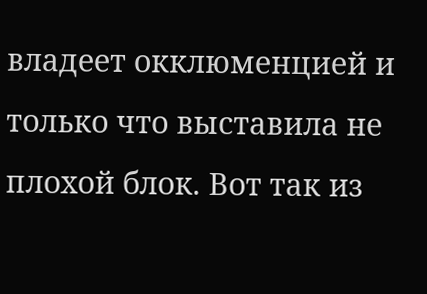владеет окклюменцией и только что выставила не плохой блок. Вот так из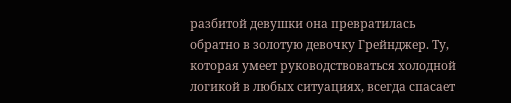разбитой девушки она превратилась обратно в золотую девочку Грейнджер. Ту, которая умеет руководствоваться холодной логикой в любых ситуациях, всегда спасает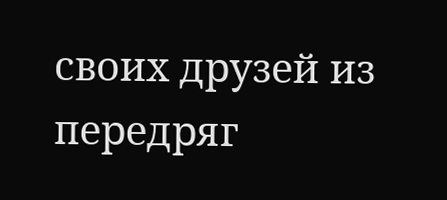своих друзей из передряг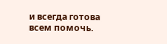и всегда готова всем помочь.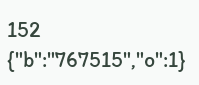152
{"b":"767515","o":1}